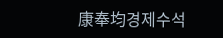康奉均경제수석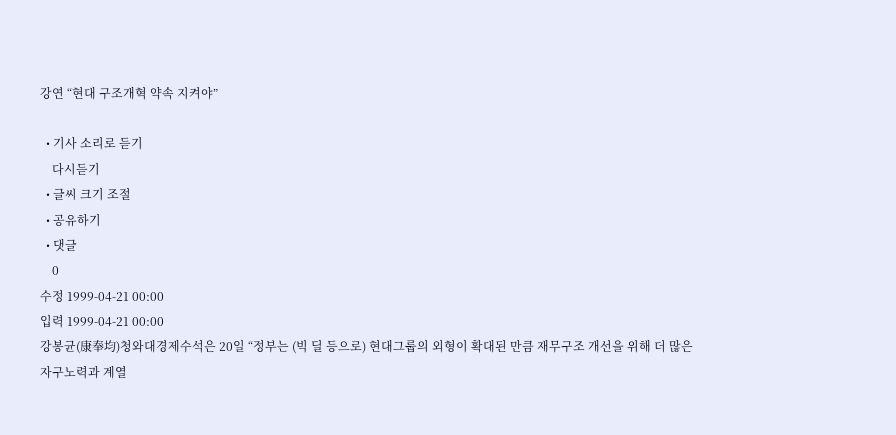강연 “현대 구조개혁 약속 지켜야”

  • 기사 소리로 듣기
    다시듣기
  • 글씨 크기 조절
  • 공유하기
  • 댓글
    0
수정 1999-04-21 00:00
입력 1999-04-21 00:00
강봉균(康奉均)청와대경제수석은 20일 “정부는 (빅 딜 등으로) 현대그룹의 외형이 확대된 만큼 재무구조 개선을 위해 더 많은 자구노력과 계열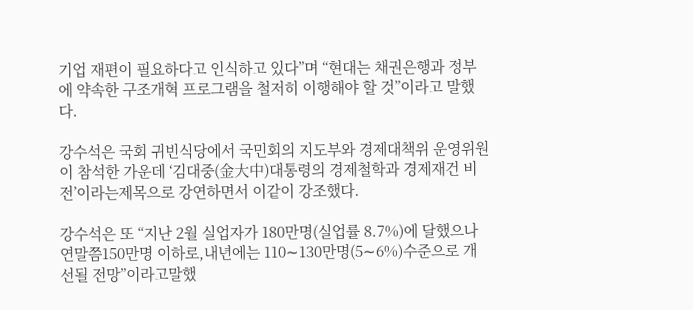기업 재편이 필요하다고 인식하고 있다”며 “현대는 채권은행과 정부에 약속한 구조개혁 프로그램을 철저히 이행해야 할 것”이라고 말했다.

강수석은 국회 귀빈식당에서 국민회의 지도부와 경제대책위 운영위원이 참석한 가운데 ‘김대중(金大中)대통령의 경제철학과 경제재건 비전’이라는제목으로 강연하면서 이같이 강조했다.

강수석은 또 “지난 2월 실업자가 180만명(실업률 8.7%)에 달했으나 연말쯤150만명 이하로,내년에는 110∼130만명(5∼6%)수준으로 개선될 전망”이라고말했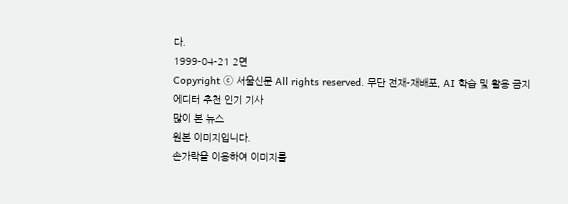다.
1999-04-21 2면
Copyright ⓒ 서울신문 All rights reserved. 무단 전재-재배포, AI 학습 및 활용 금지
에디터 추천 인기 기사
많이 본 뉴스
원본 이미지입니다.
손가락을 이용하여 이미지를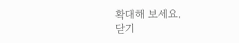확대해 보세요.
닫기